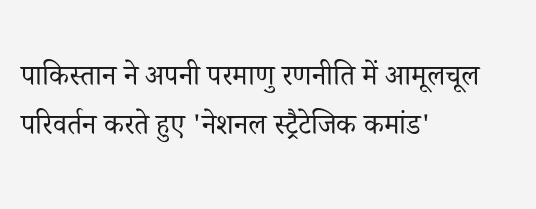पाकिस्तान ने अपनी परमाणु रणनीति में आमूलचूल परिवर्तन करते हुए 'नेशनल स्ट्रैटेजिक कमांड'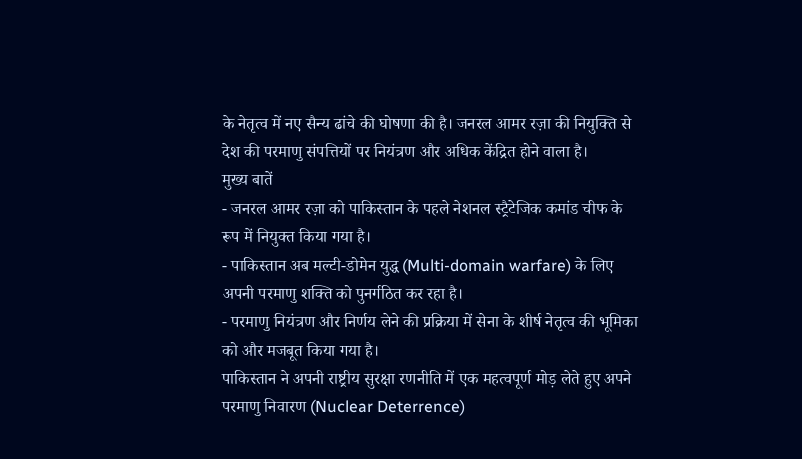के नेतृत्व में नए सैन्य ढांचे की घोषणा की है। जनरल आमर रज़ा की नियुक्ति से देश की परमाणु संपत्तियों पर नियंत्रण और अधिक केंद्रित होने वाला है।
मुख्य बातें
- जनरल आमर रज़ा को पाकिस्तान के पहले नेशनल स्ट्रैटेजिक कमांड चीफ के रूप में नियुक्त किया गया है।
- पाकिस्तान अब मल्टी-डोमेन युद्ध (Multi-domain warfare) के लिए अपनी परमाणु शक्ति को पुनर्गठित कर रहा है।
- परमाणु नियंत्रण और निर्णय लेने की प्रक्रिया में सेना के शीर्ष नेतृत्व की भूमिका को और मजबूत किया गया है।
पाकिस्तान ने अपनी राष्ट्रीय सुरक्षा रणनीति में एक महत्वपूर्ण मोड़ लेते हुए अपने परमाणु निवारण (Nuclear Deterrence)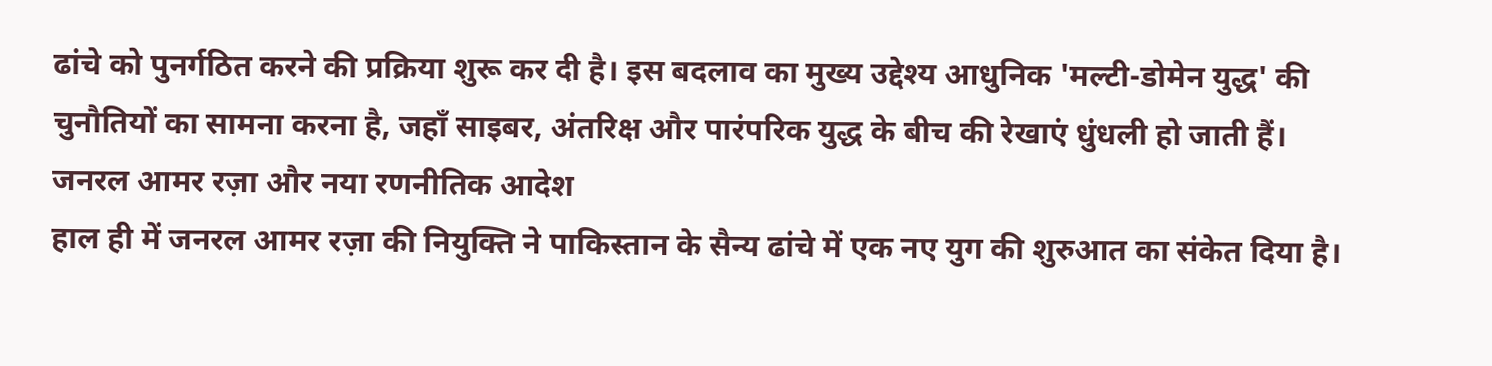ढांचे को पुनर्गठित करने की प्रक्रिया शुरू कर दी है। इस बदलाव का मुख्य उद्देश्य आधुनिक 'मल्टी-डोमेन युद्ध' की चुनौतियों का सामना करना है, जहाँ साइबर, अंतरिक्ष और पारंपरिक युद्ध के बीच की रेखाएं धुंधली हो जाती हैं।
जनरल आमर रज़ा और नया रणनीतिक आदेश
हाल ही में जनरल आमर रज़ा की नियुक्ति ने पाकिस्तान के सैन्य ढांचे में एक नए युग की शुरुआत का संकेत दिया है।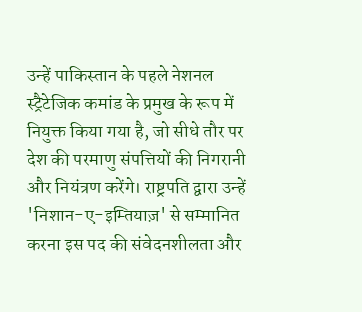उन्हें पाकिस्तान के पहले नेशनल स्ट्रैटेजिक कमांड के प्रमुख के रूप में नियुक्त किया गया है, जो सीधे तौर पर देश की परमाणु संपत्तियों की निगरानी और नियंत्रण करेंगे। राष्ट्रपति द्वारा उन्हें 'निशान-ए-इम्तियाज़' से सम्मानित करना इस पद की संवेदनशीलता और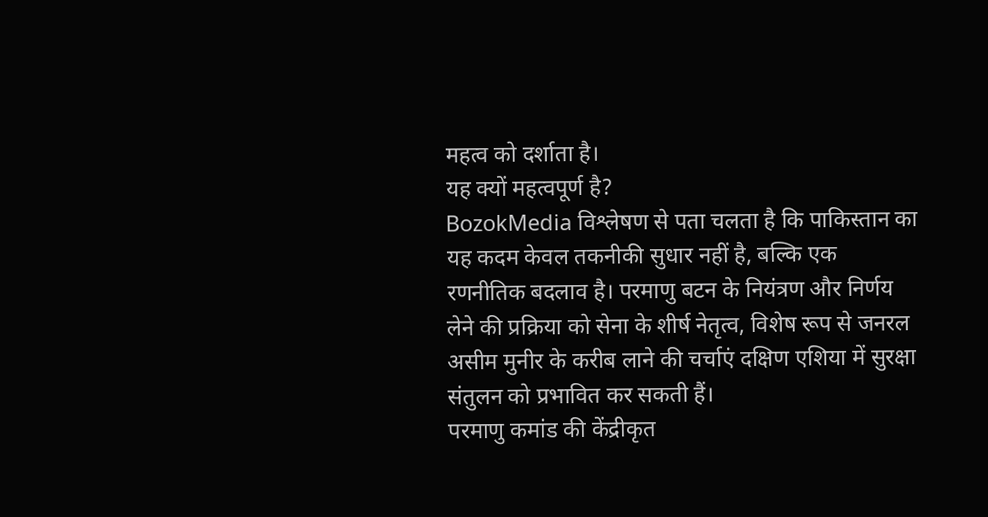महत्व को दर्शाता है।
यह क्यों महत्वपूर्ण है?
BozokMedia विश्लेषण से पता चलता है कि पाकिस्तान का यह कदम केवल तकनीकी सुधार नहीं है, बल्कि एक रणनीतिक बदलाव है। परमाणु बटन के नियंत्रण और निर्णय लेने की प्रक्रिया को सेना के शीर्ष नेतृत्व, विशेष रूप से जनरल असीम मुनीर के करीब लाने की चर्चाएं दक्षिण एशिया में सुरक्षा संतुलन को प्रभावित कर सकती हैं।
परमाणु कमांड की केंद्रीकृत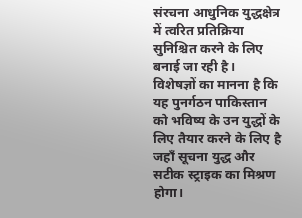संरचना आधुनिक युद्धक्षेत्र में त्वरित प्रतिक्रिया सुनिश्चित करने के लिए बनाई जा रही है।
विशेषज्ञों का मानना है कि यह पुनर्गठन पाकिस्तान को भविष्य के उन युद्धों के लिए तैयार करने के लिए है जहाँ सूचना युद्ध और सटीक स्ट्राइक का मिश्रण होगा।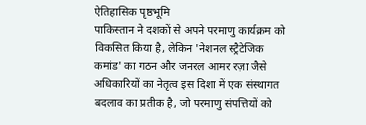ऐतिहासिक पृष्ठभूमि
पाकिस्तान ने दशकों से अपने परमाणु कार्यक्रम को विकसित किया है, लेकिन 'नेशनल स्ट्रैटेजिक कमांड' का गठन और जनरल आमर रज़ा जैसे अधिकारियों का नेतृत्व इस दिशा में एक संस्थागत बदलाव का प्रतीक है, जो परमाणु संपत्तियों को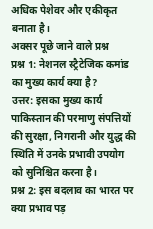अधिक पेशेवर और एकीकृत बनाता है।
अक्सर पूछे जाने वाले प्रश्न
प्रश्न 1: नेशनल स्ट्रैटेजिक कमांड का मुख्य कार्य क्या है?
उत्तर: इसका मुख्य कार्य पाकिस्तान की परमाणु संपत्तियों की सुरक्षा, निगरानी और युद्ध की स्थिति में उनके प्रभावी उपयोग को सुनिश्चित करना है।
प्रश्न 2: इस बदलाव का भारत पर क्या प्रभाव पड़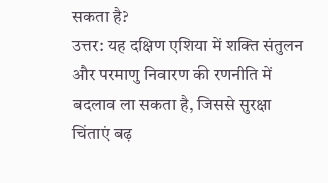सकता है?
उत्तर: यह दक्षिण एशिया में शक्ति संतुलन और परमाणु निवारण की रणनीति में बदलाव ला सकता है, जिससे सुरक्षा चिंताएं बढ़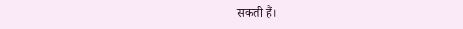सकती हैं।